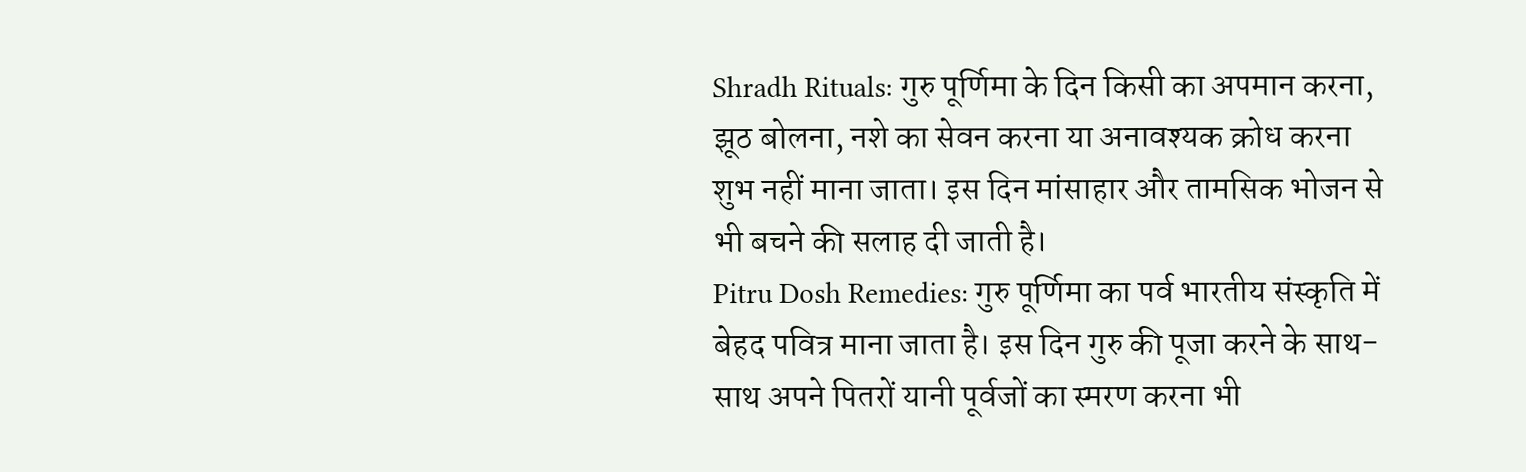Shradh Rituals: गुरु पूर्णिमा के दिन किसी का अपमान करना, झूठ बोलना, नशे का सेवन करना या अनावश्यक क्रोध करना शुभ नहीं माना जाता। इस दिन मांसाहार और तामसिक भोजन से भी बचने की सलाह दी जाती है।
Pitru Dosh Remedies: गुरु पूर्णिमा का पर्व भारतीय संस्कृति में बेहद पवित्र माना जाता है। इस दिन गुरु की पूजा करने के साथ-साथ अपने पितरों यानी पूर्वजों का स्मरण करना भी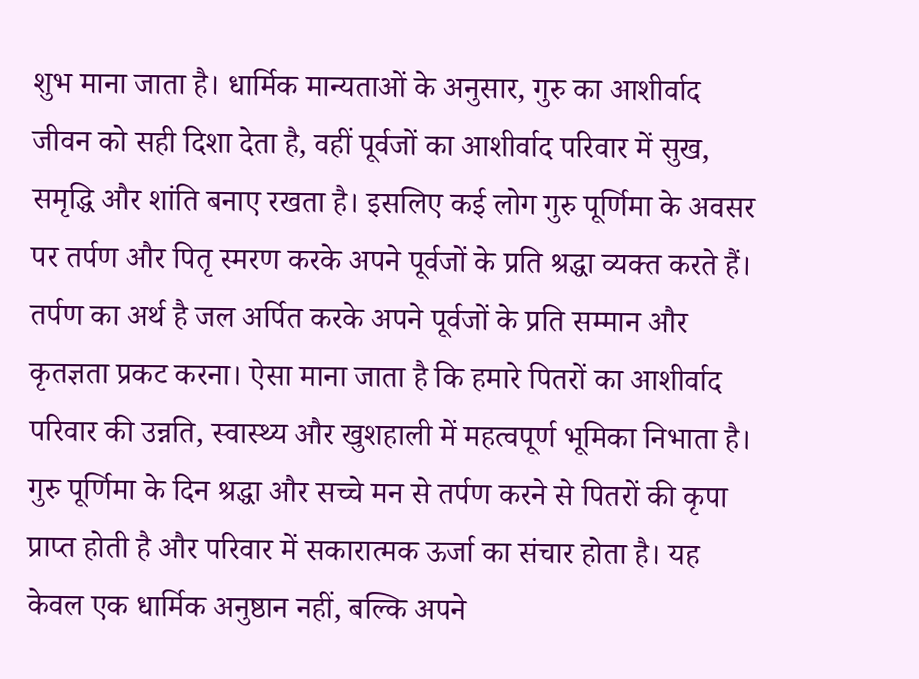शुभ माना जाता है। धार्मिक मान्यताओं के अनुसार, गुरु का आशीर्वाद जीवन को सही दिशा देता है, वहीं पूर्वजों का आशीर्वाद परिवार में सुख, समृद्धि और शांति बनाए रखता है। इसलिए कई लोग गुरु पूर्णिमा के अवसर पर तर्पण और पितृ स्मरण करके अपने पूर्वजों के प्रति श्रद्धा व्यक्त करते हैं।
तर्पण का अर्थ है जल अर्पित करके अपने पूर्वजों के प्रति सम्मान और कृतज्ञता प्रकट करना। ऐसा माना जाता है कि हमारे पितरों का आशीर्वाद परिवार की उन्नति, स्वास्थ्य और खुशहाली में महत्वपूर्ण भूमिका निभाता है। गुरु पूर्णिमा के दिन श्रद्धा और सच्चे मन से तर्पण करने से पितरों की कृपा प्राप्त होती है और परिवार में सकारात्मक ऊर्जा का संचार होता है। यह केवल एक धार्मिक अनुष्ठान नहीं, बल्कि अपने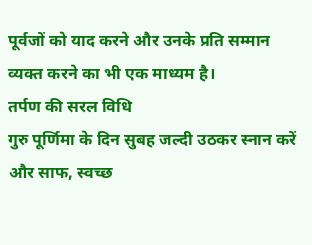पूर्वजों को याद करने और उनके प्रति सम्मान व्यक्त करने का भी एक माध्यम है।
तर्पण की सरल विधि
गुरु पूर्णिमा के दिन सुबह जल्दी उठकर स्नान करें और साफ, स्वच्छ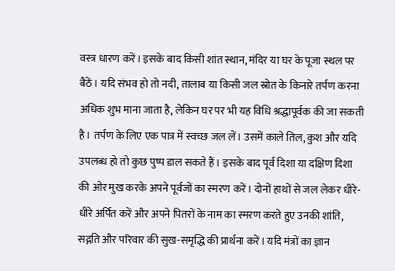वस्त्र धारण करें। इसके बाद किसी शांत स्थान, मंदिर या घर के पूजा स्थल पर बैठें। यदि संभव हो तो नदी, तालाब या किसी जल स्रोत के किनारे तर्पण करना अधिक शुभ माना जाता है, लेकिन घर पर भी यह विधि श्रद्धापूर्वक की जा सकती है। तर्पण के लिए एक पात्र में स्वच्छ जल लें। उसमें काले तिल, कुश और यदि उपलब्ध हो तो कुछ पुष्प डाल सकते हैं। इसके बाद पूर्व दिशा या दक्षिण दिशा की ओर मुख करके अपने पूर्वजों का स्मरण करें। दोनों हाथों से जल लेकर धीरे-धीरे अर्पित करें और अपने पितरों के नाम का स्मरण करते हुए उनकी शांति, सद्गति और परिवार की सुख-समृद्धि की प्रार्थना करें। यदि मंत्रों का ज्ञान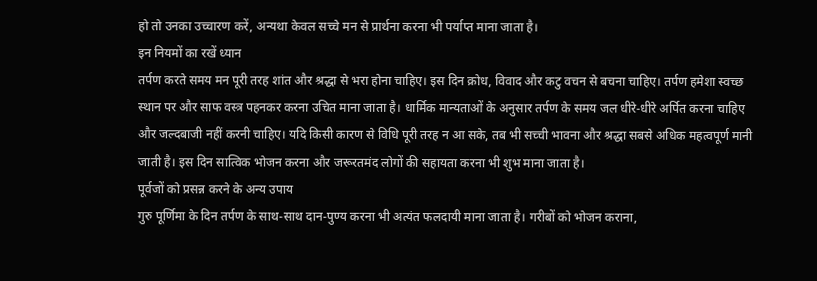हो तो उनका उच्चारण करें, अन्यथा केवल सच्चे मन से प्रार्थना करना भी पर्याप्त माना जाता है।
इन नियमों का रखें ध्यान
तर्पण करते समय मन पूरी तरह शांत और श्रद्धा से भरा होना चाहिए। इस दिन क्रोध, विवाद और कटु वचन से बचना चाहिए। तर्पण हमेशा स्वच्छ स्थान पर और साफ वस्त्र पहनकर करना उचित माना जाता है। धार्मिक मान्यताओं के अनुसार तर्पण के समय जल धीरे-धीरे अर्पित करना चाहिए और जल्दबाजी नहीं करनी चाहिए। यदि किसी कारण से विधि पूरी तरह न आ सके, तब भी सच्ची भावना और श्रद्धा सबसे अधिक महत्वपूर्ण मानी जाती है। इस दिन सात्विक भोजन करना और जरूरतमंद लोगों की सहायता करना भी शुभ माना जाता है।
पूर्वजों को प्रसन्न करने के अन्य उपाय
गुरु पूर्णिमा के दिन तर्पण के साथ-साथ दान-पुण्य करना भी अत्यंत फलदायी माना जाता है। गरीबों को भोजन कराना,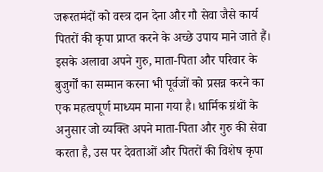जरूरतमंदों को वस्त्र दान देना और गौ सेवा जैसे कार्य पितरों की कृपा प्राप्त करने के अच्छे उपाय माने जाते हैं। इसके अलावा अपने गुरु, माता-पिता और परिवार के बुजुर्गों का सम्मान करना भी पूर्वजों को प्रसन्न करने का एक महत्वपूर्ण माध्यम माना गया है। धार्मिक ग्रंथों के अनुसार जो व्यक्ति अपने माता-पिता और गुरु की सेवा करता है, उस पर देवताओं और पितरों की विशेष कृपा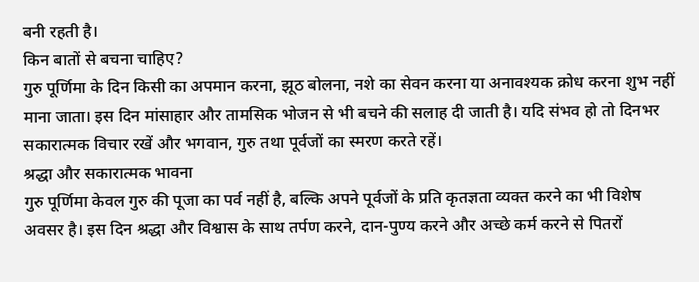बनी रहती है।
किन बातों से बचना चाहिए?
गुरु पूर्णिमा के दिन किसी का अपमान करना, झूठ बोलना, नशे का सेवन करना या अनावश्यक क्रोध करना शुभ नहीं माना जाता। इस दिन मांसाहार और तामसिक भोजन से भी बचने की सलाह दी जाती है। यदि संभव हो तो दिनभर सकारात्मक विचार रखें और भगवान, गुरु तथा पूर्वजों का स्मरण करते रहें।
श्रद्धा और सकारात्मक भावना
गुरु पूर्णिमा केवल गुरु की पूजा का पर्व नहीं है, बल्कि अपने पूर्वजों के प्रति कृतज्ञता व्यक्त करने का भी विशेष अवसर है। इस दिन श्रद्धा और विश्वास के साथ तर्पण करने, दान-पुण्य करने और अच्छे कर्म करने से पितरों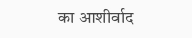का आशीर्वाद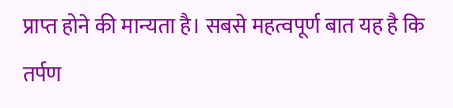प्राप्त होने की मान्यता है। सबसे महत्वपूर्ण बात यह है कि तर्पण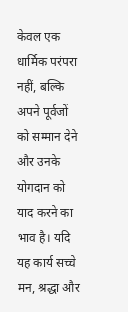केवल एक धार्मिक परंपरा नहीं, बल्कि अपने पूर्वजों को सम्मान देने और उनके योगदान को याद करने का भाव है। यदि यह कार्य सच्चे मन, श्रद्धा और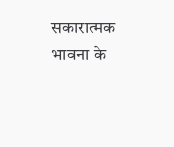सकारात्मक भावना के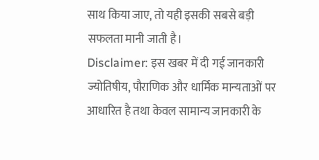साथ किया जाए, तो यही इसकी सबसे बड़ी सफलता मानी जाती है।
Disclaimer: इस खबर में दी गई जानकारी ज्योतिषीय, पौराणिक और धार्मिक मान्यताओं पर आधारित है तथा केवल सामान्य जानकारी के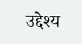उद्देश्य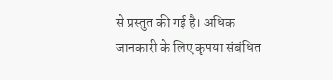से प्रस्तुत की गई है। अधिक जानकारी के लिए कृपया संबंधित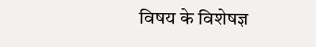विषय के विशेषज्ञ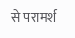से परामर्श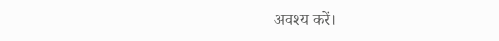अवश्य करें।